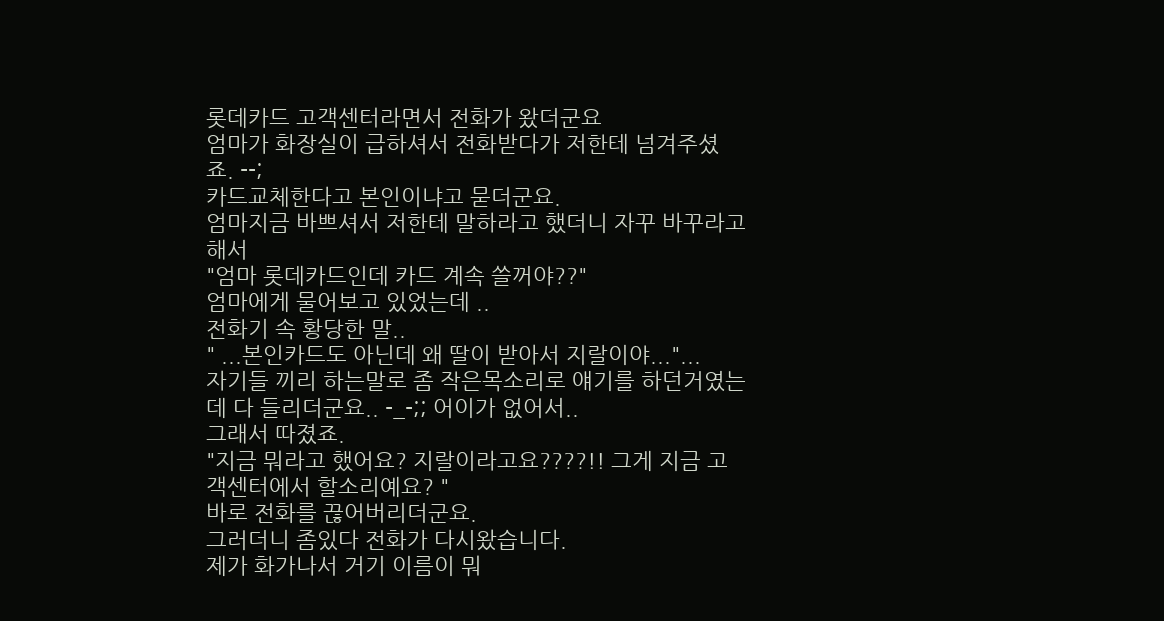롯데카드 고객센터라면서 전화가 왔더군요
엄마가 화장실이 급하셔서 전화받다가 저한테 넘겨주셨죠. --;
카드교체한다고 본인이냐고 묻더군요.
엄마지금 바쁘셔서 저한테 말하라고 했더니 자꾸 바꾸라고 해서
"엄마 롯데카드인데 카드 계속 쓸꺼야??"
엄마에게 물어보고 있었는데 ..
전화기 속 황당한 말..
" ...본인카드도 아닌데 왜 딸이 받아서 지랄이야..."...
자기들 끼리 하는말로 좀 작은목소리로 얘기를 하던거였는데 다 들리더군요.. -_-;; 어이가 없어서..
그래서 따졌죠.
"지금 뭐라고 했어요? 지랄이라고요????!! 그게 지금 고객센터에서 할소리예요? "
바로 전화를 끊어버리더군요.
그러더니 좀있다 전화가 다시왔습니다.
제가 화가나서 거기 이름이 뭐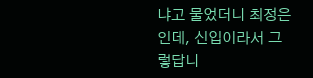냐고 물었더니 최정은인데, 신입이라서 그렇답니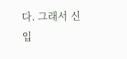다. 그래서 신입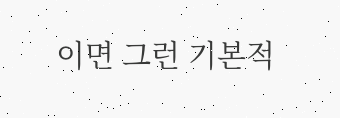이면 그런 기본적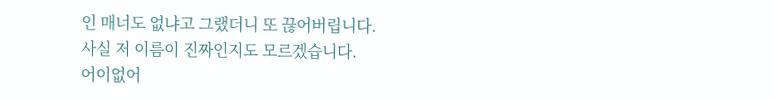인 매너도 없냐고 그랬더니 또 끊어버립니다.
사실 저 이름이 진짜인지도 모르겠습니다.
어이없어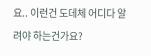요.. 이런건 도데체 어디다 알려야 하는건가요?